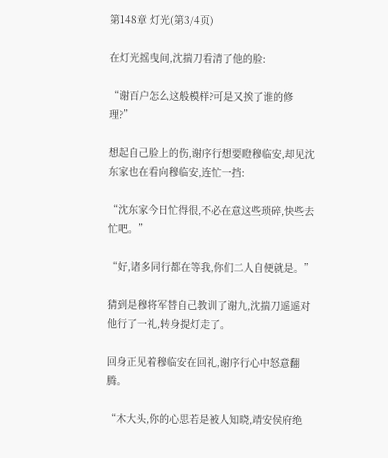第148章 灯光(第3/4页)

在灯光摇曳间,沈揣刀看清了他的脸:

“谢百户怎么这般模样?可是又挨了谁的修理?”

想起自己脸上的伤,谢序行想要瞪穆临安,却见沈东家也在看向穆临安,连忙一挡:

“沈东家今日忙得很,不必在意这些琐碎,快些去忙吧。”

“好,诸多同行都在等我,你们二人自便就是。”

猜到是穆将军替自己教训了谢九,沈揣刀遥遥对他行了一礼,转身提灯走了。

回身正见着穆临安在回礼,谢序行心中怒意翻腾。

“木大头,你的心思若是被人知晓,靖安侯府绝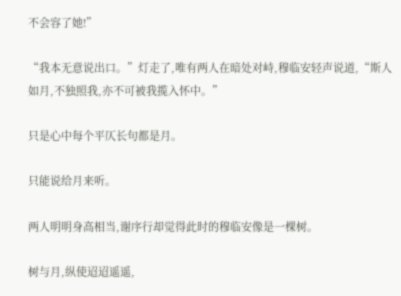不会容了她!”

“我本无意说出口。”灯走了,唯有两人在暗处对峙,穆临安轻声说道,“斯人如月,不独照我,亦不可被我揽入怀中。”

只是心中每个平仄长句都是月。

只能说给月来听。

两人明明身高相当,谢序行却觉得此时的穆临安像是一棵树。

树与月,纵使迢迢遥遥,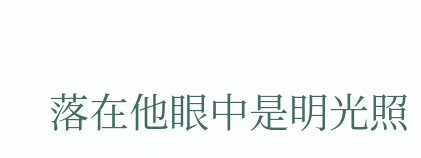落在他眼中是明光照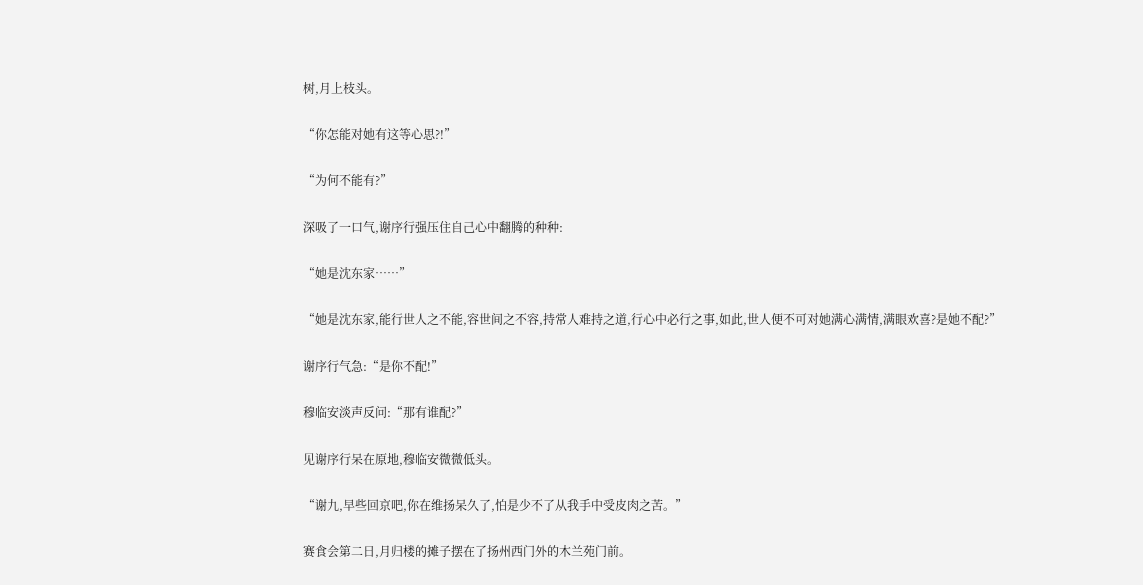树,月上枝头。

“你怎能对她有这等心思?!”

“为何不能有?”

深吸了一口气,谢序行强压住自己心中翻腾的种种:

“她是沈东家……”

“她是沈东家,能行世人之不能,容世间之不容,持常人难持之道,行心中必行之事,如此,世人便不可对她满心满情,满眼欢喜?是她不配?”

谢序行气急:“是你不配!”

穆临安淡声反问:“那有谁配?”

见谢序行呆在原地,穆临安微微低头。

“谢九,早些回京吧,你在维扬呆久了,怕是少不了从我手中受皮肉之苦。”

赛食会第二日,月归楼的摊子摆在了扬州西门外的木兰苑门前。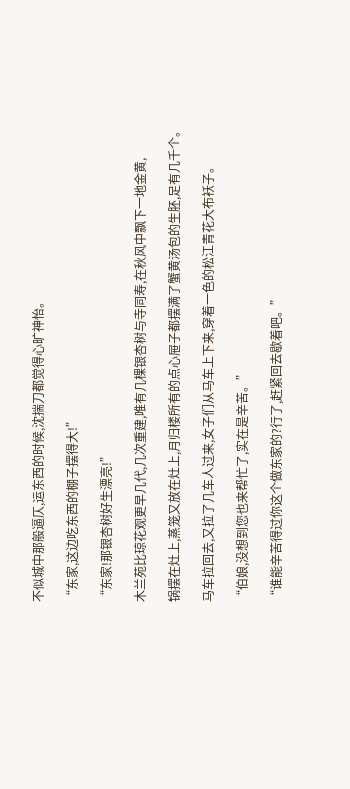不似城中那般逼仄,运东西的时候,沈揣刀都觉得心旷神怡。

“东家,这边吃东西的棚子摆得大!”

“东家!那银杏树好生漂亮!”

木兰苑比琼花观更早几代,几次重建,唯有几棵银杏树与寺同寿,在秋风中飘下一地金黄,

锅摆在灶上,蒸笼又放在灶上,月归楼所有的点心屉子都摆满了蟹黄汤包的生胚,足有几千个。

马车拉回去,又拉了几车人过来,女子们从马车上下来,穿着一色的松江青花大布袄子。

“伯娘,没想到您也来帮忙了,实在是辛苦。”

“谁能辛苦得过你这个做东家的?行了,赶紧回去歇着吧。”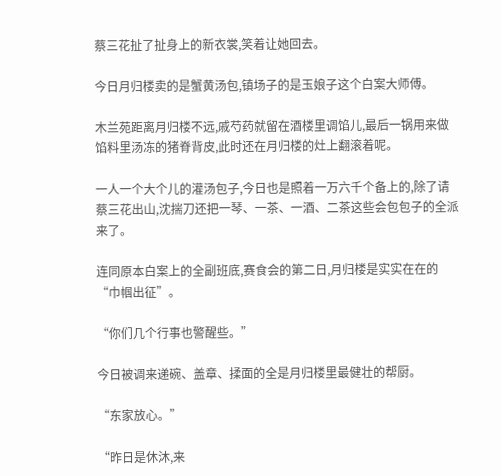蔡三花扯了扯身上的新衣裳,笑着让她回去。

今日月归楼卖的是蟹黄汤包,镇场子的是玉娘子这个白案大师傅。

木兰苑距离月归楼不远,戚芍药就留在酒楼里调馅儿,最后一锅用来做馅料里汤冻的猪脊背皮,此时还在月归楼的灶上翻滚着呢。

一人一个大个儿的灌汤包子,今日也是照着一万六千个备上的,除了请蔡三花出山,沈揣刀还把一琴、一茶、一酒、二茶这些会包包子的全派来了。

连同原本白案上的全副班底,赛食会的第二日,月归楼是实实在在的“巾帼出征”。

“你们几个行事也警醒些。”

今日被调来递碗、盖章、揉面的全是月归楼里最健壮的帮厨。

“东家放心。”

“昨日是休沐,来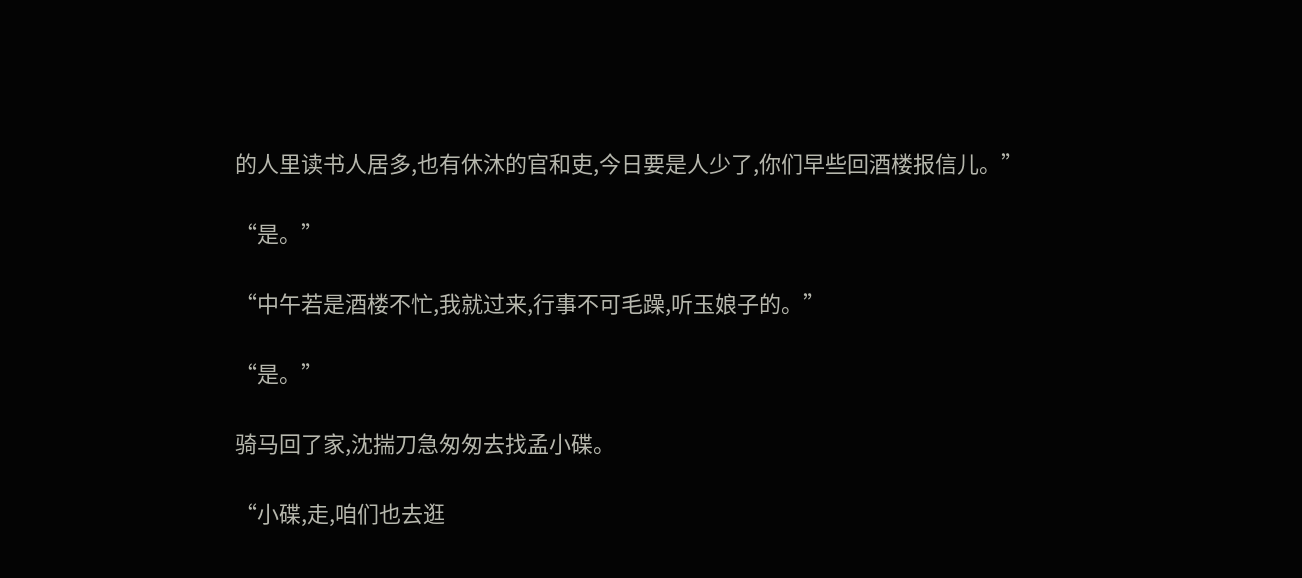的人里读书人居多,也有休沐的官和吏,今日要是人少了,你们早些回酒楼报信儿。”

“是。”

“中午若是酒楼不忙,我就过来,行事不可毛躁,听玉娘子的。”

“是。”

骑马回了家,沈揣刀急匆匆去找孟小碟。

“小碟,走,咱们也去逛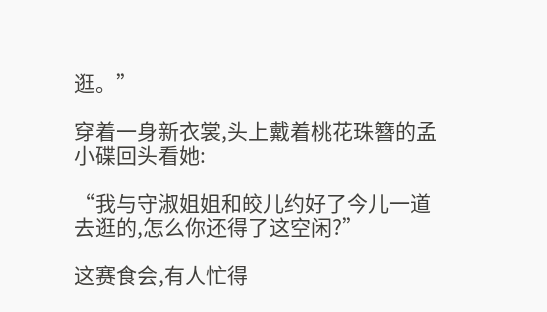逛。”

穿着一身新衣裳,头上戴着桃花珠簪的孟小碟回头看她:

“我与守淑姐姐和皎儿约好了今儿一道去逛的,怎么你还得了这空闲?”

这赛食会,有人忙得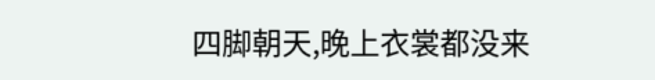四脚朝天,晚上衣裳都没来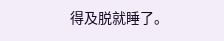得及脱就睡了。